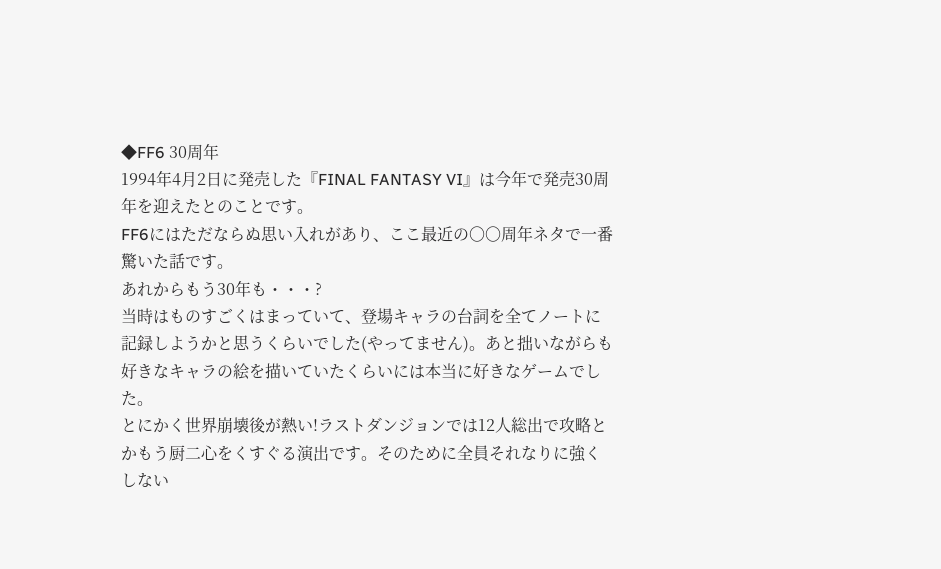◆FF6 30周年
1994年4月2日に発売した『FINAL FANTASY VI』は今年で発売30周年を迎えたとのことです。
FF6にはただならぬ思い入れがあり、ここ最近の〇〇周年ネタで一番驚いた話です。
あれからもう30年も・・・?
当時はものすごくはまっていて、登場キャラの台詞を全てノートに記録しようかと思うくらいでした(やってません)。あと拙いながらも好きなキャラの絵を描いていたくらいには本当に好きなゲームでした。
とにかく世界崩壊後が熱い!ラストダンジョンでは12人総出で攻略とかもう厨二心をくすぐる演出です。そのために全員それなりに強くしない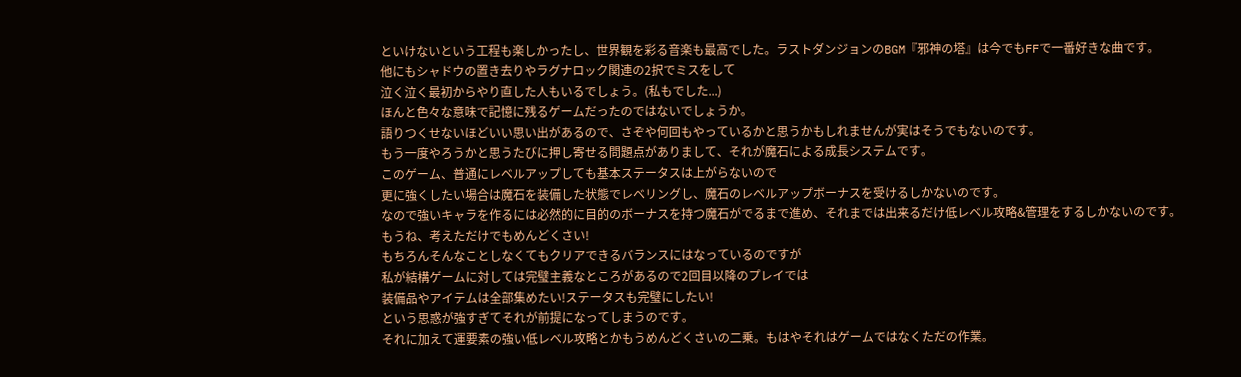といけないという工程も楽しかったし、世界観を彩る音楽も最高でした。ラストダンジョンのBGM『邪神の塔』は今でもFFで一番好きな曲です。
他にもシャドウの置き去りやラグナロック関連の2択でミスをして
泣く泣く最初からやり直した人もいるでしょう。(私もでした...)
ほんと色々な意味で記憶に残るゲームだったのではないでしょうか。
語りつくせないほどいい思い出があるので、さぞや何回もやっているかと思うかもしれませんが実はそうでもないのです。
もう一度やろうかと思うたびに押し寄せる問題点がありまして、それが魔石による成長システムです。
このゲーム、普通にレベルアップしても基本ステータスは上がらないので
更に強くしたい場合は魔石を装備した状態でレベリングし、魔石のレベルアップボーナスを受けるしかないのです。
なので強いキャラを作るには必然的に目的のボーナスを持つ魔石がでるまで進め、それまでは出来るだけ低レベル攻略&管理をするしかないのです。
もうね、考えただけでもめんどくさい!
もちろんそんなことしなくてもクリアできるバランスにはなっているのですが
私が結構ゲームに対しては完璧主義なところがあるので2回目以降のプレイでは
装備品やアイテムは全部集めたい!ステータスも完璧にしたい!
という思惑が強すぎてそれが前提になってしまうのです。
それに加えて運要素の強い低レベル攻略とかもうめんどくさいの二乗。もはやそれはゲームではなくただの作業。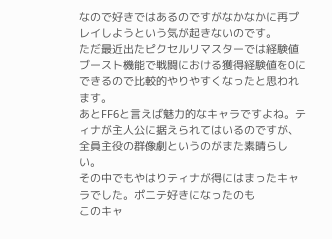なので好きではあるのですがなかなかに再プレイしようという気が起きないのです。
ただ最近出たピクセルリマスターでは経験値ブースト機能で戦闘における獲得経験値を0にできるので比較的やりやすくなったと思われます。
あとFF6と言えば魅力的なキャラですよね。ティナが主人公に据えられてはいるのですが、全員主役の群像劇というのがまた素晴らしい。
その中でもやはりティナが得にはまったキャラでした。ポニテ好きになったのも
このキャ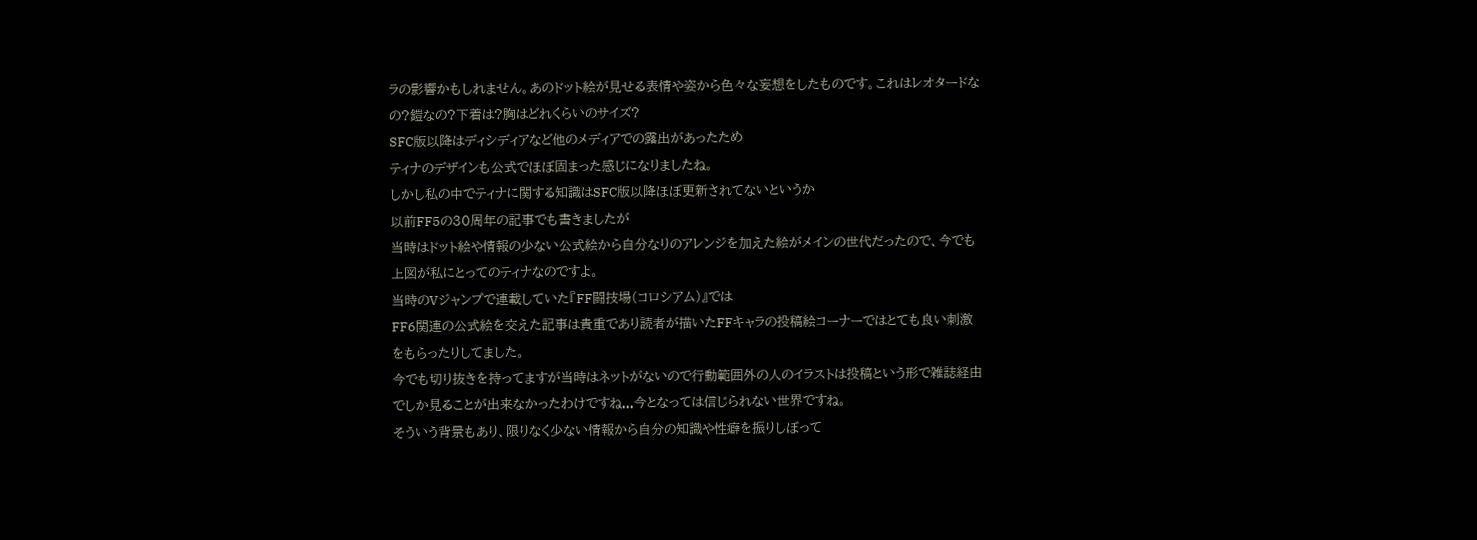ラの影響かもしれません。あのドット絵が見せる表情や姿から色々な妄想をしたものです。これはレオタードなの?鎧なの?下着は?胸はどれくらいのサイズ?
SFC版以降はディシディアなど他のメディアでの露出があったため
ティナのデザインも公式でほぼ固まった感じになりましたね。
しかし私の中でティナに関する知識はSFC版以降ほぼ更新されてないというか
以前FF5の30周年の記事でも書きましたが
当時はドット絵や情報の少ない公式絵から自分なりのアレンジを加えた絵がメインの世代だったので、今でも上図が私にとってのティナなのですよ。
当時のVジャンプで連載していた『FF闘技場(コロシアム)』では
FF6関連の公式絵を交えた記事は貴重であり読者が描いたFFキャラの投稿絵コーナーではとても良い刺激をもらったりしてました。
今でも切り抜きを持ってますが当時はネットがないので行動範囲外の人のイラストは投稿という形で雑誌経由でしか見ることが出来なかったわけですね...今となっては信じられない世界ですね。
そういう背景もあり、限りなく少ない情報から自分の知識や性癖を振りしぼって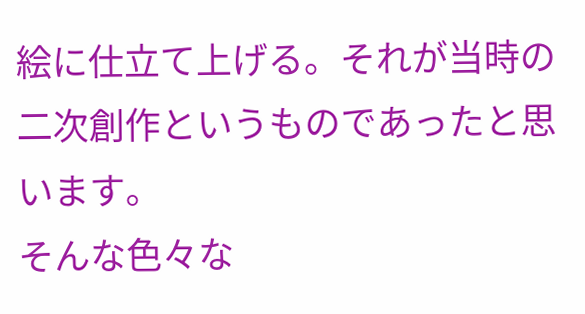絵に仕立て上げる。それが当時の二次創作というものであったと思います。
そんな色々な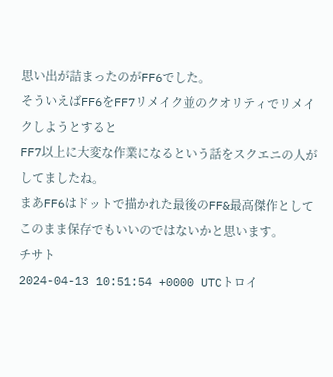思い出が詰まったのがFF6でした。
そういえばFF6をFF7リメイク並のクオリティでリメイクしようとすると
FF7以上に大変な作業になるという話をスクエニの人がしてましたね。
まあFF6はドットで描かれた最後のFF&最高傑作として
このまま保存でもいいのではないかと思います。
チサト
2024-04-13 10:51:54 +0000 UTCトロイ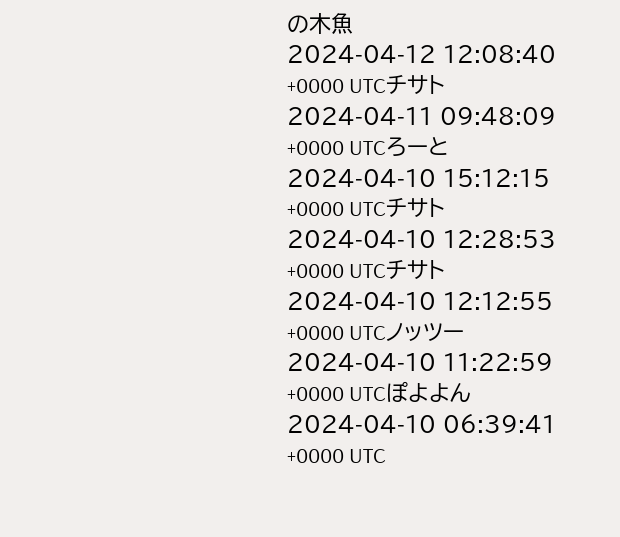の木魚
2024-04-12 12:08:40 +0000 UTCチサト
2024-04-11 09:48:09 +0000 UTCろーと
2024-04-10 15:12:15 +0000 UTCチサト
2024-04-10 12:28:53 +0000 UTCチサト
2024-04-10 12:12:55 +0000 UTCノッツー
2024-04-10 11:22:59 +0000 UTCぽよよん
2024-04-10 06:39:41 +0000 UTC